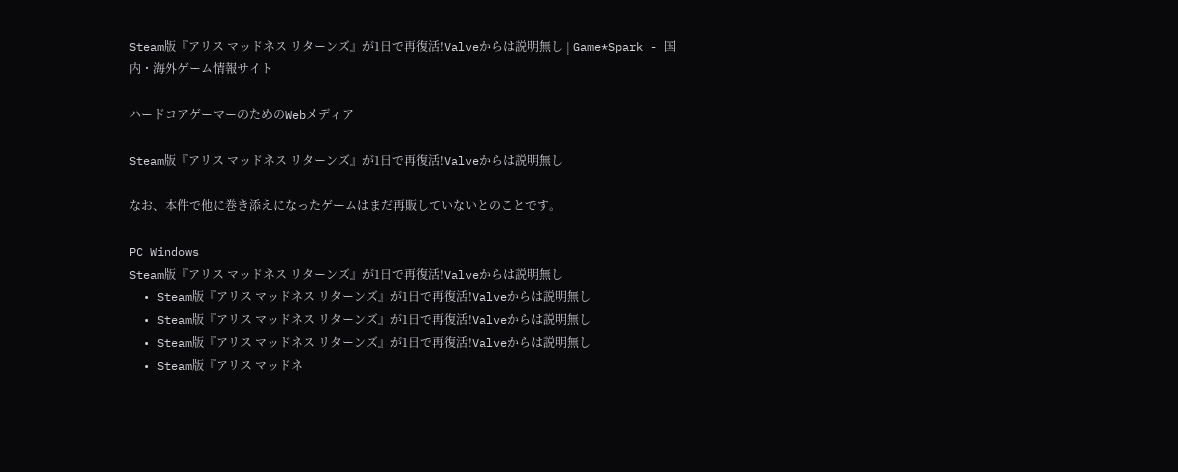Steam版『アリス マッドネス リターンズ』が1日で再復活!Valveからは説明無し | Game*Spark - 国内・海外ゲーム情報サイト

ハードコアゲーマーのためのWebメディア

Steam版『アリス マッドネス リターンズ』が1日で再復活!Valveからは説明無し

なお、本件で他に巻き添えになったゲームはまだ再販していないとのことです。

PC Windows
Steam版『アリス マッドネス リターンズ』が1日で再復活!Valveからは説明無し
  • Steam版『アリス マッドネス リターンズ』が1日で再復活!Valveからは説明無し
  • Steam版『アリス マッドネス リターンズ』が1日で再復活!Valveからは説明無し
  • Steam版『アリス マッドネス リターンズ』が1日で再復活!Valveからは説明無し
  • Steam版『アリス マッドネ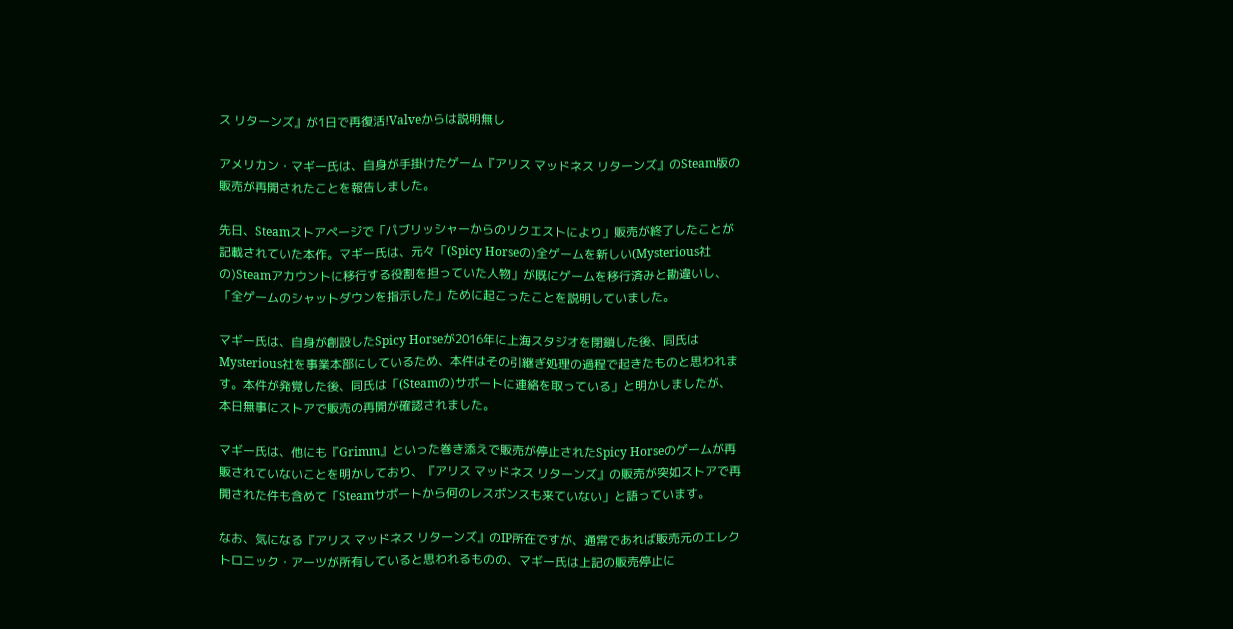ス リターンズ』が1日で再復活!Valveからは説明無し

アメリカン・マギー氏は、自身が手掛けたゲーム『アリス マッドネス リターンズ』のSteam版の販売が再開されたことを報告しました。

先日、Steamストアページで「パブリッシャーからのリクエストにより」販売が終了したことが記載されていた本作。マギー氏は、元々「(Spicy Horseの)全ゲームを新しい(Mysterious社の)Steamアカウントに移行する役割を担っていた人物」が既にゲームを移行済みと勘違いし、「全ゲームのシャットダウンを指示した」ために起こったことを説明していました。

マギー氏は、自身が創設したSpicy Horseが2016年に上海スタジオを閉鎖した後、同氏はMysterious社を事業本部にしているため、本件はその引継ぎ処理の過程で起きたものと思われます。本件が発覚した後、同氏は「(Steamの)サポートに連絡を取っている」と明かしましたが、本日無事にストアで販売の再開が確認されました。

マギー氏は、他にも『Grimm』といった巻き添えで販売が停止されたSpicy Horseのゲームが再販されていないことを明かしており、『アリス マッドネス リターンズ』の販売が突如ストアで再開された件も含めて「Steamサポートから何のレスポンスも来ていない」と語っています。

なお、気になる『アリス マッドネス リターンズ』のIP所在ですが、通常であれば販売元のエレクトロニック・アーツが所有していると思われるものの、マギー氏は上記の販売停止に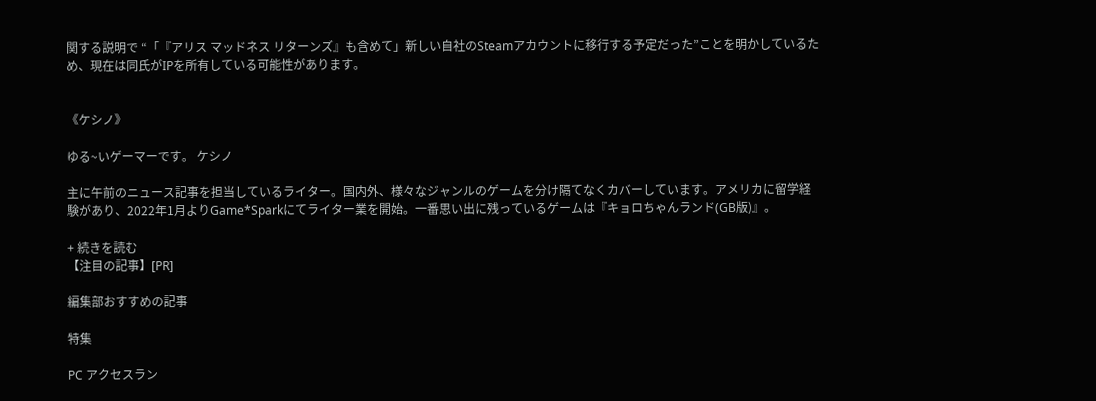関する説明で “「『アリス マッドネス リターンズ』も含めて」新しい自社のSteamアカウントに移行する予定だった”ことを明かしているため、現在は同氏がIPを所有している可能性があります。


《ケシノ》

ゆる~いゲーマーです。 ケシノ

主に午前のニュース記事を担当しているライター。国内外、様々なジャンルのゲームを分け隔てなくカバーしています。アメリカに留学経験があり、2022年1月よりGame*Sparkにてライター業を開始。一番思い出に残っているゲームは『キョロちゃんランド(GB版)』。

+ 続きを読む
【注目の記事】[PR]

編集部おすすめの記事

特集

PC アクセスラン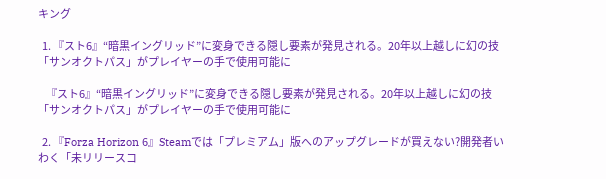キング

  1. 『スト6』“暗黒イングリッド”に変身できる隠し要素が発見される。20年以上越しに幻の技「サンオクトパス」がプレイヤーの手で使用可能に

    『スト6』“暗黒イングリッド”に変身できる隠し要素が発見される。20年以上越しに幻の技「サンオクトパス」がプレイヤーの手で使用可能に

  2. 『Forza Horizon 6』Steamでは「プレミアム」版へのアップグレードが買えない?開発者いわく「未リリースコ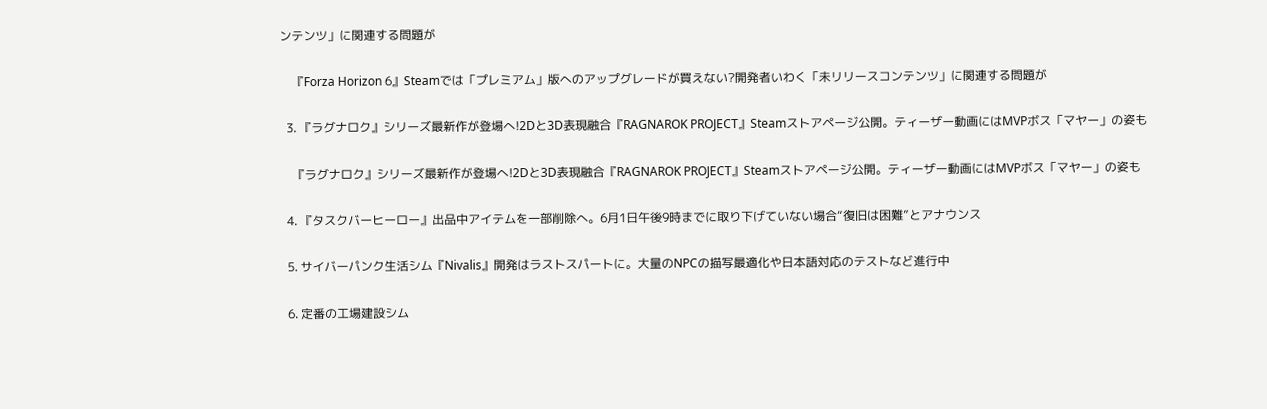ンテンツ」に関連する問題が

    『Forza Horizon 6』Steamでは「プレミアム」版へのアップグレードが買えない?開発者いわく「未リリースコンテンツ」に関連する問題が

  3. 『ラグナロク』シリーズ最新作が登場へ!2Dと3D表現融合『RAGNAROK PROJECT』Steamストアページ公開。ティーザー動画にはMVPボス「マヤー」の姿も

    『ラグナロク』シリーズ最新作が登場へ!2Dと3D表現融合『RAGNAROK PROJECT』Steamストアページ公開。ティーザー動画にはMVPボス「マヤー」の姿も

  4. 『タスクバーヒーロー』出品中アイテムを一部削除へ。6月1日午後9時までに取り下げていない場合“復旧は困難”とアナウンス

  5. サイバーパンク生活シム『Nivalis』開発はラストスパートに。大量のNPCの描写最適化や日本語対応のテストなど進行中

  6. 定番の工場建設シム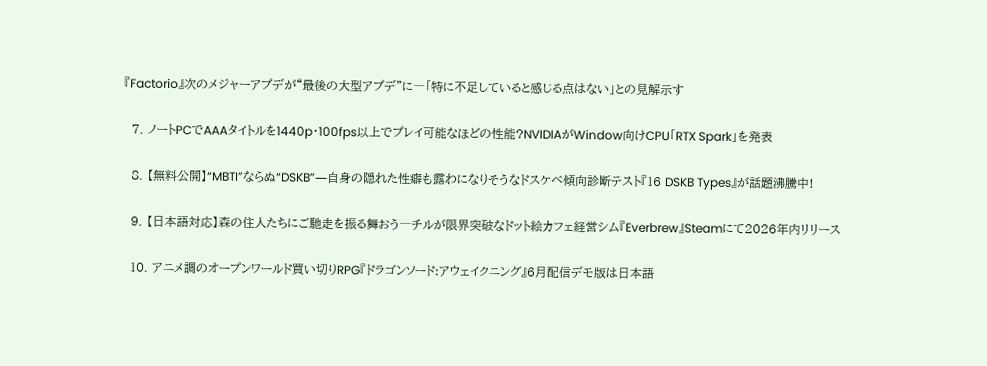『Factorio』次のメジャーアプデが“最後の大型アプデ”に―「特に不足していると感じる点はない」との見解示す

  7. ノートPCでAAAタイトルを1440p・100fps以上でプレイ可能なほどの性能?NVIDIAがWindow向けCPU「RTX Spark」を発表

  8. 【無料公開】“MBTI”ならぬ“DSKB”―自身の隠れた性癖も露わになりそうなドスケベ傾向診断テスト『16 DSKB Types』が話題沸騰中!

  9. 【日本語対応】森の住人たちにご馳走を振る舞おう―チルが限界突破なドット絵カフェ経営シム『Everbrew』Steamにて2026年内リリース

  10. アニメ調のオープンワールド買い切りRPG『ドラゴンソード:アウェイクニング』6月配信デモ版は日本語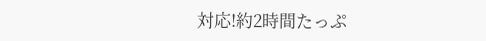対応!約2時間たっぷ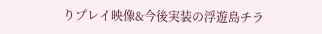りプレイ映像&今後実装の浮遊島チラ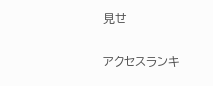見せ

アクセスランキ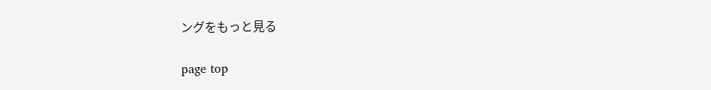ングをもっと見る

page top